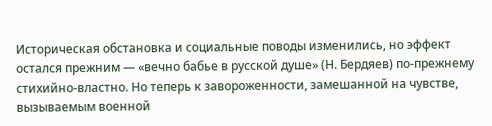Историческая обстановка и социальные поводы изменились, но эффект остался прежним — «вечно бабье в русской душе» (Н. Бердяев) по-прежнему стихийно-властно. Но теперь к завороженности, замешанной на чувстве, вызываемым военной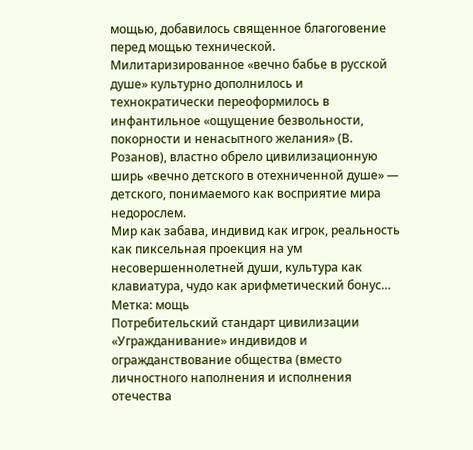мощью, добавилось священное благоговение перед мощью технической. Милитаризированное «вечно бабье в русской душе» культурно дополнилось и технократически переоформилось в инфантильное «ощущение безвольности, покорности и ненасытного желания» (В. Розанов), властно обрело цивилизационную ширь «вечно детского в отехниченной душе» — детского, понимаемого как восприятие мира недорослем.
Мир как забава, индивид как игрок, реальность как пиксельная проекция на ум несовершеннолетней души, культура как клавиатура, чудо как арифметический бонус…
Метка: мощь
Потребительский стандарт цивилизации
«Угражданивание» индивидов и огражданствование общества (вместо личностного наполнения и исполнения отечества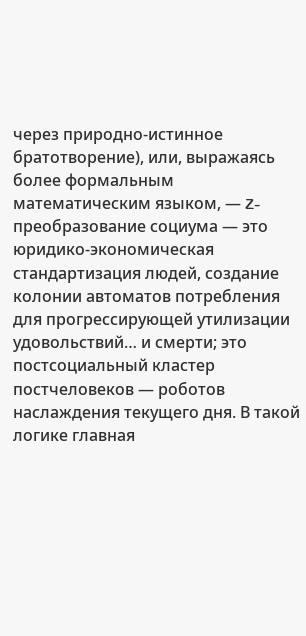через природно-истинное братотворение), или, выражаясь более формальным математическим языком, — Z-преобразование социума — это юридико-экономическая стандартизация людей, создание колонии автоматов потребления для прогрессирующей утилизации удовольствий… и смерти; это постсоциальный кластер постчеловеков — роботов наслаждения текущего дня. В такой логике главная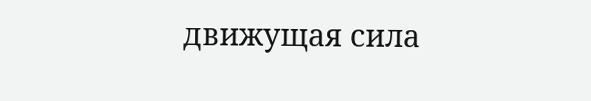движущая сила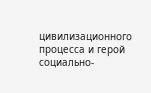цивилизационного процесса и герой социально-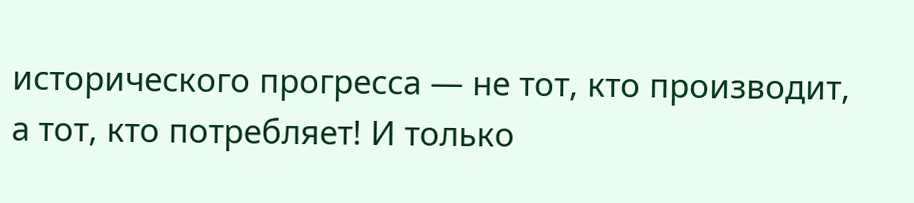исторического прогресса — не тот, кто производит, а тот, кто потребляет! И только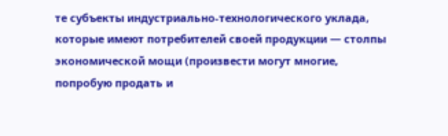те субъекты индустриально-технологического уклада, которые имеют потребителей своей продукции — столпы экономической мощи (произвести могут многие, попробую продать и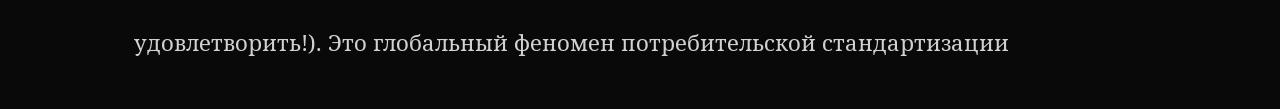удовлетворить!). Это глобальный феномен потребительской стандартизации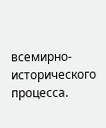всемирно-исторического процесса.